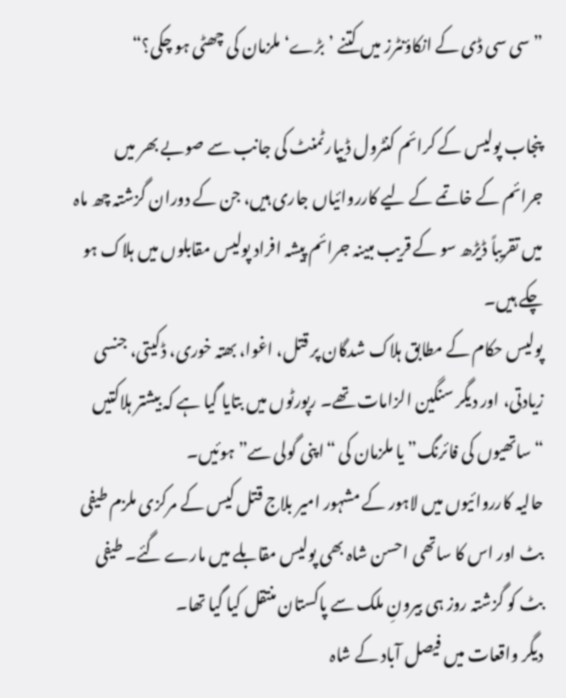”سی سی ڈی کے انکاؤنٹرز میں کتنے ’بڑے‘ ملزمان کی چھٹی ہو چکی؟“

پنجاب پولیس کے کرائم کنٹرول ڈیپارٹمنٹ کی جانب سے صوبے بھر میں جرائم کے خاتمے کے لیے کارروائیاں جاری ہیں، جن کے دوران گزشتہ چھ ماہ میں تقریباً ڈیڑھ سو کے قریب مبینہ جرائم پیشہ افراد پولیس مقابلوں میں ہلاک ہو چکے ہیں۔
پولیس حکام کے مطابق ہلاک شدگان پر قتل، اغوا، بھتہ خوری، ڈکیتی، جنسی زیادتی، اور دیگر سنگین الزامات تھے۔ رپورٹوں میں بتایا گیا ہے کہ بیشتر ہلاکتیں “ساتھیوں کی فائرنگ” یا ملزمان کی “اپنی گولی سے” ہوئیں۔
حالیہ کارروائیوں میں لاہور کے مشہور امیر بلاج قتل کیس کے مرکزی ملزم طیفی بٹ اور اس کا ساتھی احسن شاہ بھی پولیس مقابلے میں مارے گئے۔ طیفی بٹ کو گزشتہ روز ہی بیرونِ ملک سے پاکستان منتقل کیا گیا تھا۔
دیگر واقعات میں فیصل آباد کے شاہ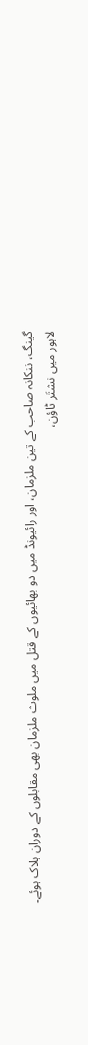گینگ، ننکانہ صاحب کے تین ملزمان، اور رائیونڈ میں دو بھائیوں کے قتل میں ملوث ملزمان بھی مقابلوں کے دوران ہلاک ہوئے۔
لاہور میں نشتَر ٹاؤن،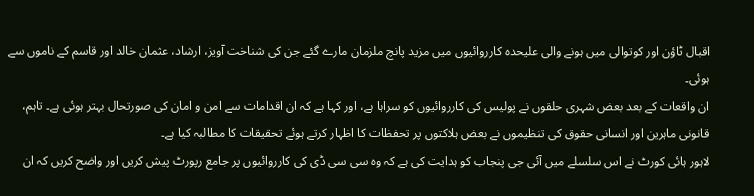اقبال ٹاؤن اور کوتوالی میں ہونے والی علیحدہ کارروائیوں میں مزید پانچ ملزمان مارے گئے جن کی شناخت آویز، ارشاد، عثمان خالد اور قاسم کے ناموں سے ہوئی۔
ان واقعات کے بعد بعض شہری حلقوں نے پولیس کی کارروائیوں کو سراہا ہے، اور کہا ہے کہ ان اقدامات سے امن و امان کی صورتحال بہتر ہوئی ہے۔ تاہم، قانونی ماہرین اور انسانی حقوق کی تنظیموں نے بعض ہلاکتوں پر تحفظات کا اظہار کرتے ہوئے تحقیقات کا مطالبہ کیا ہے۔
لاہور ہائی کورٹ نے اس سلسلے میں آئی جی پنجاب کو ہدایت کی ہے کہ وہ سی سی ڈی کی کارروائیوں پر جامع رپورٹ پیش کریں اور واضح کریں کہ ان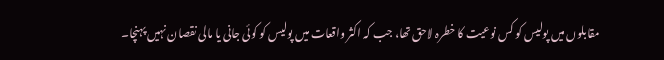مقابلوں میں پولیس کو کس نوعیت کا خطرہ لاحق تھا، جب کہ اکثر واقعات میں پولیس کو کوئی جانی یا مالی نقصان نہیں پہنچا۔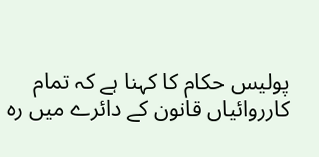پولیس حکام کا کہنا ہے کہ تمام کارروائیاں قانون کے دائرے میں رہ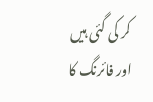کر کی گئی ہیں اور فائرنگ کا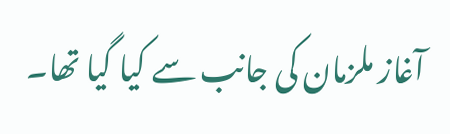آغاز ملزمان کی جانب سے کیا گیا تھا۔